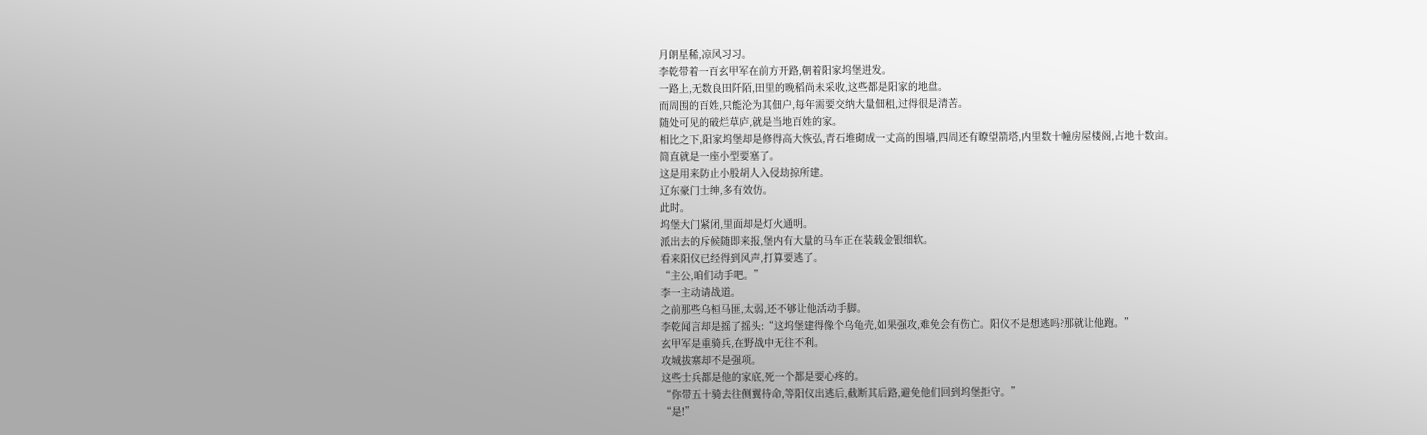月朗星稀,凉风习习。
李乾带着一百玄甲军在前方开路,朝着阳家坞堡进发。
一路上,无数良田阡陌,田里的晚稻尚未采收,这些都是阳家的地盘。
而周围的百姓,只能沦为其佃户,每年需要交纳大量佃租,过得很是清苦。
随处可见的破烂草庐,就是当地百姓的家。
相比之下,阳家坞堡却是修得高大恢弘,青石堆砌成一丈高的围墙,四周还有瞭望箭塔,内里数十幢房屋楼阁,占地十数亩。
简直就是一座小型要塞了。
这是用来防止小股胡人入侵劫掠所建。
辽东豪门士绅,多有效仿。
此时。
坞堡大门紧闭,里面却是灯火通明。
派出去的斥候随即来报,堡内有大量的马车正在装载金银细软。
看来阳仪已经得到风声,打算要逃了。
“主公,咱们动手吧。”
李一主动请战道。
之前那些乌桓马匪,太弱,还不够让他活动手脚。
李乾闻言却是摇了摇头:“这坞堡建得像个乌龟壳,如果强攻,难免会有伤亡。阳仪不是想逃吗?那就让他跑。”
玄甲军是重骑兵,在野战中无往不利。
攻城拔寨却不是强项。
这些士兵都是他的家底,死一个都是要心疼的。
“你带五十骑去往侧翼待命,等阳仪出逃后,截断其后路,避免他们回到坞堡拒守。”
“是!”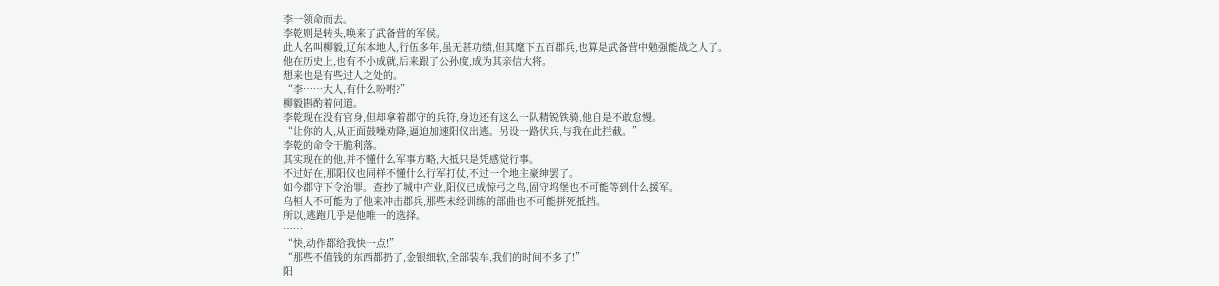李一领命而去。
李乾则是转头,唤来了武备营的军侯。
此人名叫柳毅,辽东本地人,行伍多年,虽无甚功绩,但其麾下五百郡兵,也算是武备营中勉强能战之人了。
他在历史上,也有不小成就,后来跟了公孙度,成为其亲信大将。
想来也是有些过人之处的。
“李……大人,有什么吩咐?”
柳毅斟酌着问道。
李乾现在没有官身,但却拿着郡守的兵符,身边还有这么一队精锐铁骑,他自是不敢怠慢。
“让你的人,从正面鼓噪劝降,逼迫加速阳仪出逃。另设一路伏兵,与我在此拦截。”
李乾的命令干脆利落。
其实现在的他,并不懂什么军事方略,大抵只是凭感觉行事。
不过好在,那阳仪也同样不懂什么行军打仗,不过一个地主豪绅罢了。
如今郡守下令治罪。查抄了城中产业,阳仪已成惊弓之鸟,固守坞堡也不可能等到什么援军。
乌桓人不可能为了他来冲击郡兵,那些未经训练的部曲也不可能拼死抵挡。
所以,逃跑几乎是他唯一的选择。
……
“快,动作都给我快一点!”
“那些不值钱的东西都扔了,金银细软,全部装车,我们的时间不多了!”
阳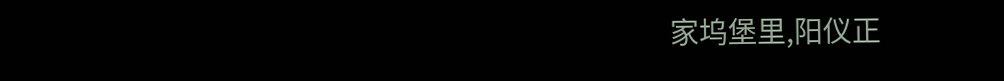家坞堡里,阳仪正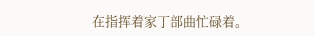在指挥着家丁部曲忙碌着。